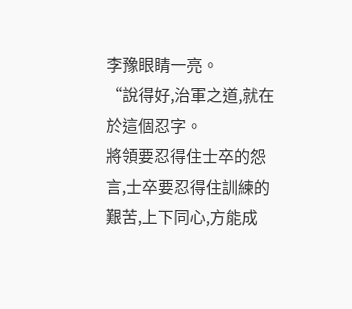李豫眼睛一亮。
“說得好,治軍之道,就在於這個忍字。
將領要忍得住士卒的怨言,士卒要忍得住訓練的艱苦,上下同心,方能成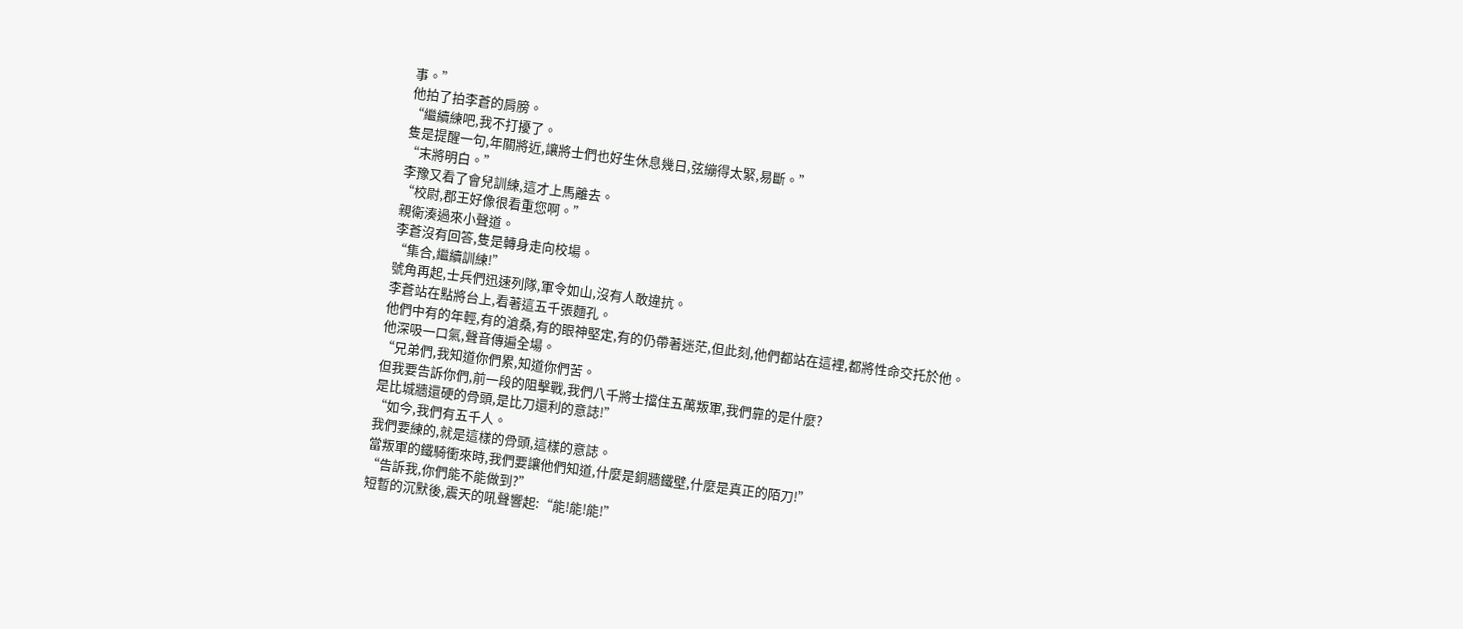事。”
他拍了拍李蒼的肩膀。
“繼續練吧,我不打擾了。
隻是提醒一句,年關將近,讓將士們也好生休息幾日,弦繃得太緊,易斷。”
“末將明白。”
李豫又看了會兒訓練,這才上馬離去。
“校尉,郡王好像很看重您啊。”
親衛湊過來小聲道。
李蒼沒有回答,隻是轉身走向校場。
“集合,繼續訓練!”
號角再起,士兵們迅速列隊,軍令如山,沒有人敢違抗。
李蒼站在點將台上,看著這五千張麵孔。
他們中有的年輕,有的滄桑,有的眼神堅定,有的仍帶著迷茫,但此刻,他們都站在這裡,都將性命交托於他。
他深吸一口氣,聲音傳遍全場。
“兄弟們,我知道你們累,知道你們苦。
但我要告訴你們,前一段的阻擊戰,我們八千將士擋住五萬叛軍,我們靠的是什麼?
是比城牆還硬的骨頭,是比刀還利的意誌!”
“如今,我們有五千人。
我們要練的,就是這樣的骨頭,這樣的意誌。
當叛軍的鐵騎衝來時,我們要讓他們知道,什麼是銅牆鐵壁,什麼是真正的陌刀!”
“告訴我,你們能不能做到?”
短暫的沉默後,震天的吼聲響起:“能!能!能!”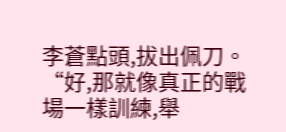李蒼點頭,拔出佩刀。
“好,那就像真正的戰場一樣訓練,舉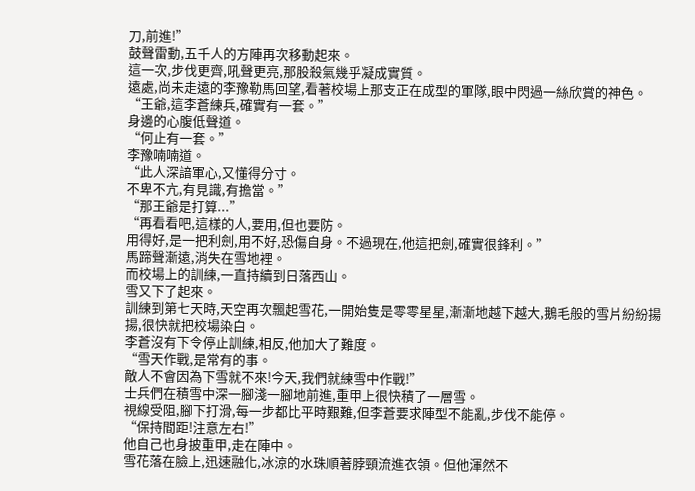刀,前進!”
鼓聲雷動,五千人的方陣再次移動起來。
這一次,步伐更齊,吼聲更亮,那股殺氣幾乎凝成實質。
遠處,尚未走遠的李豫勒馬回望,看著校場上那支正在成型的軍隊,眼中閃過一絲欣賞的神色。
“王爺,這李蒼練兵,確實有一套。”
身邊的心腹低聲道。
“何止有一套。”
李豫喃喃道。
“此人深諳軍心,又懂得分寸。
不卑不亢,有見識,有擔當。”
“那王爺是打算...”
“再看看吧,這樣的人,要用,但也要防。
用得好,是一把利劍,用不好,恐傷自身。不過現在,他這把劍,確實很鋒利。”
馬蹄聲漸遠,消失在雪地裡。
而校場上的訓練,一直持續到日落西山。
雪又下了起來。
訓練到第七天時,天空再次飄起雪花,一開始隻是零零星星,漸漸地越下越大,鵝毛般的雪片紛紛揚揚,很快就把校場染白。
李蒼沒有下令停止訓練,相反,他加大了難度。
“雪天作戰,是常有的事。
敵人不會因為下雪就不來!今天,我們就練雪中作戰!”
士兵們在積雪中深一腳淺一腳地前進,重甲上很快積了一層雪。
視線受阻,腳下打滑,每一步都比平時艱難,但李蒼要求陣型不能亂,步伐不能停。
“保持間距!注意左右!”
他自己也身披重甲,走在陣中。
雪花落在臉上,迅速融化,冰涼的水珠順著脖頸流進衣領。但他渾然不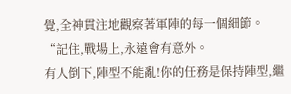覺,全神貫注地觀察著軍陣的每一個細節。
“記住,戰場上,永遠會有意外。
有人倒下,陣型不能亂!你的任務是保持陣型,繼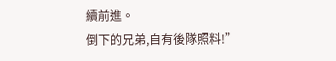續前進。
倒下的兄弟,自有後隊照料!”